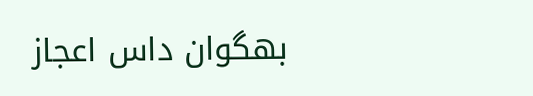بھگوان داس اعجاز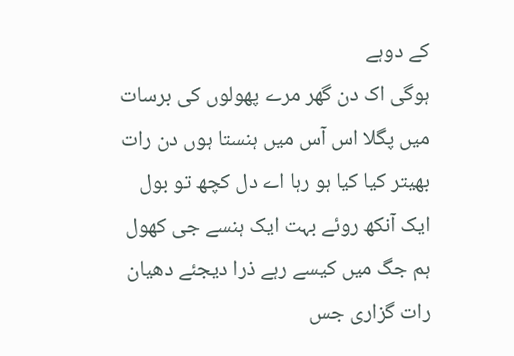کے دوہے
ہوگی اک دن گھر مرے پھولوں کی برسات
میں پگلا اس آس میں ہنستا ہوں دن رات
بھیتر کیا کیا ہو رہا اے دل کچھ تو بول
ایک آنکھ روئے بہت ایک ہنسے جی کھول
ہم جگ میں کیسے رہے ذرا دیجئے دھیان
رات گزاری جس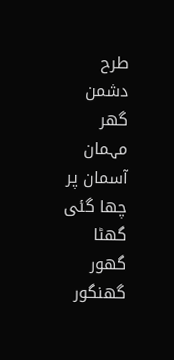طرح دشمن گھر مہمان
آسمان پر چھا گئی گھٹا گھور گھنگور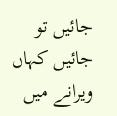جائیں تو جائیں کہاں ویرانے میں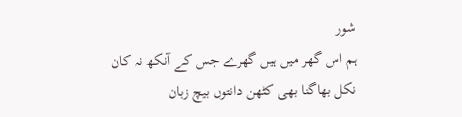شور
ہم اس گھر میں ہیں گھرے جس کے آنکھ نہ کان
نکل بھاگنا بھی کٹھن دانتوں بیچ زبان